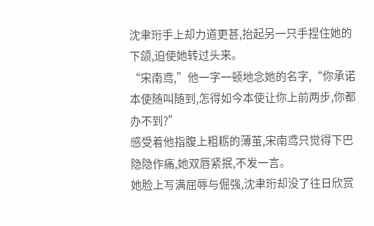沈聿珩手上却力道更甚,抬起另一只手捏住她的下颌,迫使她转过头来。
“宋南鸢,”他一字一顿地念她的名字,“你承诺本使随叫随到,怎得如今本使让你上前两步,你都办不到?”
感受着他指腹上粗粝的薄茧,宋南鸢只觉得下巴隐隐作痛,她双唇紧抿,不发一言。
她脸上写满屈辱与倔强,沈聿珩却没了往日欣赏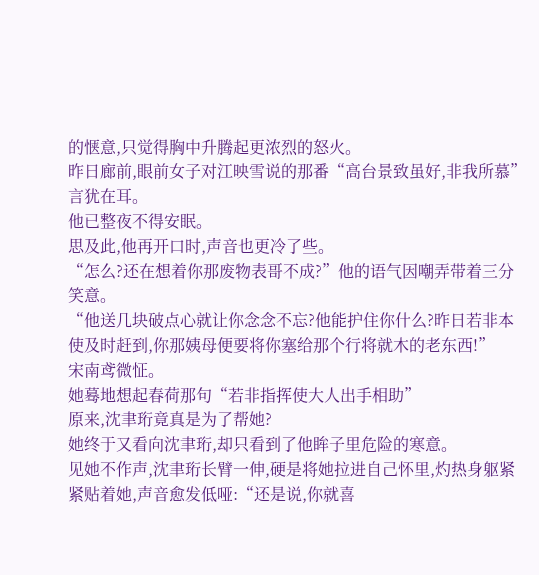的惬意,只觉得胸中升腾起更浓烈的怒火。
昨日廊前,眼前女子对江映雪说的那番“高台景致虽好,非我所慕”言犹在耳。
他已整夜不得安眠。
思及此,他再开口时,声音也更冷了些。
“怎么?还在想着你那废物表哥不成?”他的语气因嘲弄带着三分笑意。
“他送几块破点心就让你念念不忘?他能护住你什么?昨日若非本使及时赶到,你那姨母便要将你塞给那个行将就木的老东西!”
宋南鸢微怔。
她蓦地想起春荷那句“若非指挥使大人出手相助”
原来,沈聿珩竟真是为了帮她?
她终于又看向沈聿珩,却只看到了他眸子里危险的寒意。
见她不作声,沈聿珩长臂一伸,硬是将她拉进自己怀里,灼热身躯紧紧贴着她,声音愈发低哑:“还是说,你就喜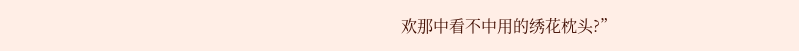欢那中看不中用的绣花枕头?”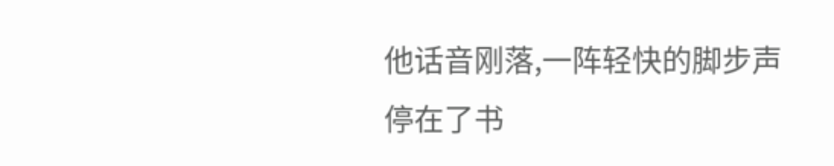他话音刚落,一阵轻快的脚步声停在了书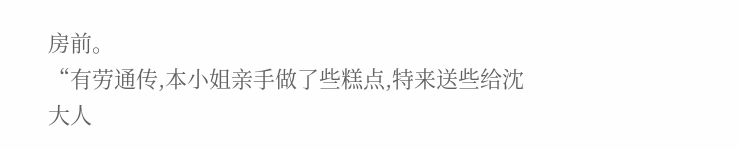房前。
“有劳通传,本小姐亲手做了些糕点,特来送些给沈大人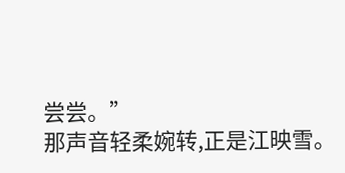尝尝。”
那声音轻柔婉转,正是江映雪。